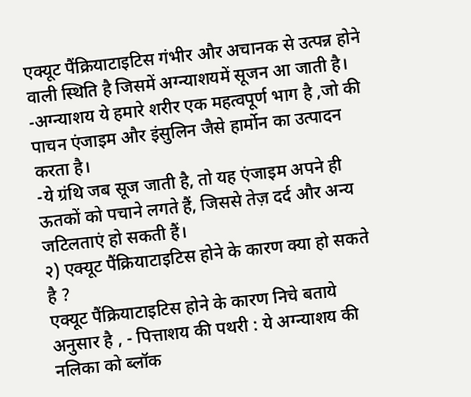एक्यूट पैंक्रियाटाइटिस गंभीर और अचानक से उत्पन्न होने वाली स्थिति है जिसमें अग्न्याशयमें सूजन आ जाती है।
-अग्न्याशय ये हमारे शरीर एक महत्वपूर्ण भाग है ,जो की पाचन एंजाइम और इंसुलिन जैसे हार्मोन का उत्पादन करता है।
-ये ग्रंथि जब सूज जाती है, तो यह एंजाइम अपने ही ऊतकों को पचाने लगते हैं, जिससे तेज़ दर्द और अन्य जटिलताएं हो सकती हैं।
२) एक्यूट पैंक्रियाटाइटिस होने के कारण क्या हो सकते है ?
एक्यूट पैंक्रियाटाइटिस होने के कारण निचे बताये अनुसार है , - पित्ताशय की पथरी : ये अग्न्याशय की नलिका को ब्लॉक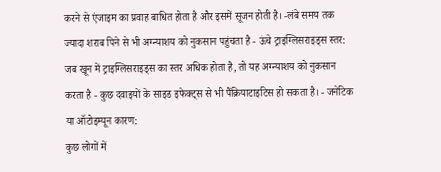करने से एंजाइम का प्रवाह बाधित होता है और इसमें सूजन होती है। -लंबे समय तक ज्यादा शराब पिने से भी अग्न्याशय को नुकसान पहुंचता है - ऊंचे ट्राइग्लिसराइड्स स्तर:
जब खून में ट्राइग्लिसराइड्स का स्तर अधिक होता है, तो यह अग्न्याशय को नुकसान करता है - कुछ दवाइयों के साइड इफेक्ट्स से भी पैंक्रियाटाइटिस हो सकता है। - जनेटिक या ऑटोइम्यून कारण:
कुछ लोगों में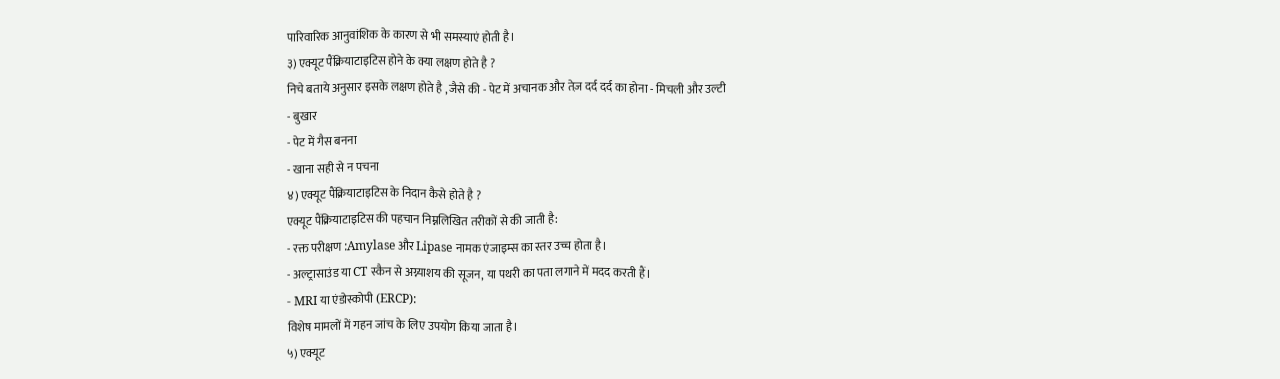पारिवारिक आनुवांशिक के कारण से भी समस्याएं होती है।
३) एक्यूट पैंक्रियाटाइटिस होने के क्या लक्षण होते है ?
निचे बताये अनुसार इसके लक्षण होते है , जैसे की - पेट में अचानक और तेज़ दर्द दर्द का होना - मिचली और उल्टी
- बुखार
- पेट में गैस बनना
- खाना सही से न पचना
४) एक्यूट पैंक्रियाटाइटिस के निदान कैसे होते है ?
एक्यूट पैंक्रियाटाइटिस की पहचान निम्नलिखित तरीकों से की जाती है:
- रक्त परीक्षण :Amylase और Lipase नामक एंजाइम्स का स्तर उच्च होता है।
- अल्ट्रासाउंड या CT स्कैन से अग्न्याशय की सूजन, या पथरी का पता लगाने में मदद करती हैं।
- MRI या एंडोस्कोपी (ERCP):
विशेष मामलों में गहन जांच के लिए उपयोग किया जाता है।
५) एक्यूट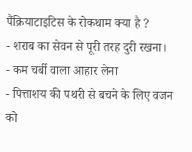पैंक्रियाटाइटिस के रोकथाम क्या है ?
- शराब का सेवन से पूरी तरह दुरी रखना।
- कम चर्बी वाला आहार लेना
- पित्ताशय की पथरी से बचने के लिए वजन को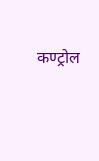कण्ट्रोल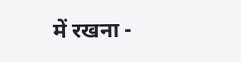में रखना -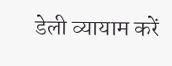डेली व्यायाम करें